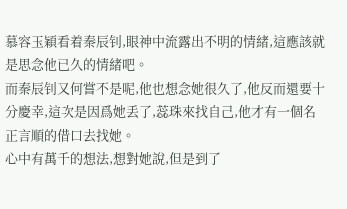慕容玉穎看着秦辰钊,眼神中流露出不明的情緒,這應該就是思念他已久的情緒吧。
而秦辰钊又何嘗不是呢,他也想念她很久了,他反而還要十分慶幸,這次是因爲她丢了,蕊珠來找自己,他才有一個名正言順的借口去找她。
心中有萬千的想法,想對她說,但是到了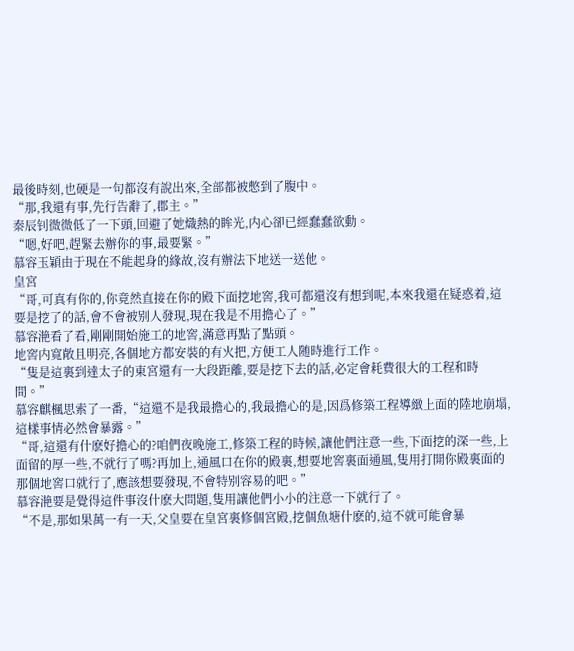最後時刻,也硬是一句都沒有說出來,全部都被憋到了腹中。
“那,我還有事,先行告辭了,郡主。”
秦辰钊微微低了一下頭,回避了她熾熱的眸光,内心卻已經蠢蠢欲動。
“嗯,好吧,趕緊去辦你的事,最要緊。”
慕容玉穎由于現在不能起身的緣故,沒有辦法下地送一送他。
皇宮
“哥,可真有你的,你竟然直接在你的殿下面挖地窖,我可都還沒有想到呢,本來我還在疑惑着,這要是挖了的話,會不會被别人發現,現在我是不用擔心了。”
慕容滟看了看,剛剛開始施工的地窖,滿意再點了點頭。
地窖内寬敞且明亮,各個地方都安裝的有火把,方便工人随時進行工作。
“隻是這裏到達太子的東宮還有一大段距離,要是挖下去的話,必定會耗費很大的工程和時間。”
慕容麒楓思索了一番,“這還不是我最擔心的,我最擔心的是,因爲修築工程導緻上面的陸地崩塌,這樣事情必然會暴露。”
“哥,這還有什麽好擔心的?咱們夜晚施工,修築工程的時候,讓他們注意一些,下面挖的深一些,上面留的厚一些,不就行了嗎?再加上,通風口在你的殿裏,想要地窖裏面通風,隻用打開你殿裏面的那個地窖口就行了,應該想要發現,不會特别容易的吧。”
慕容滟要是覺得這件事沒什麽大問題,隻用讓他們小小的注意一下就行了。
“不是,那如果萬一有一天,父皇要在皇宮裏修個宮殿,挖個魚塘什麽的,這不就可能會暴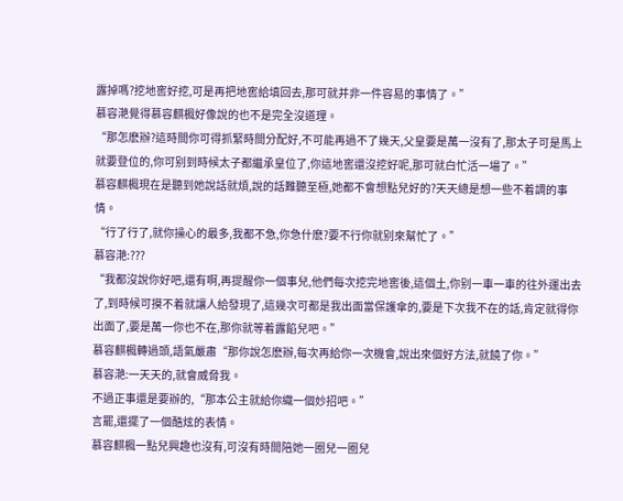露掉嗎?挖地窖好挖,可是再把地窖給填回去,那可就并非一件容易的事情了。”
慕容滟覺得慕容麒楓好像說的也不是完全沒道理。
“那怎麽辦?這時間你可得抓緊時間分配好,不可能再過不了幾天,父皇要是萬一沒有了,那太子可是馬上就要登位的,你可别到時候太子都繼承皇位了,你這地窖還沒挖好呢,那可就白忙活一場了。”
慕容麒楓現在是聽到她說話就煩,說的話難聽至極,她都不會想點兒好的?天天總是想一些不着調的事情。
“行了行了,就你操心的最多,我都不急,你急什麽?要不行你就别來幫忙了。”
慕容滟:???
“我都沒說你好吧,還有啊,再提醒你一個事兒,他們每次挖完地窖後,這個土,你别一車一車的往外運出去了,到時候可摸不着就讓人給發現了,這幾次可都是我出面當保護傘的,要是下次我不在的話,肯定就得你出面了,要是萬一你也不在,那你就等着露餡兒吧。”
慕容麒楓轉過頭,語氣嚴肅“那你說怎麽辦,每次再給你一次機會,說出來個好方法,就饒了你。”
慕容滟:一天天的,就會威脅我。
不過正事還是要辦的,“那本公主就給你織一個妙招吧。”
言罷,還擺了一個酷炫的表情。
慕容麒楓一點兒興趣也沒有,可沒有時間陪她一圈兒一圈兒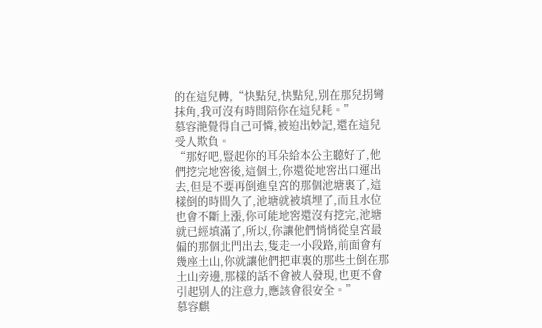的在這兒轉,“快點兒,快點兒,别在那兒拐彎抹角,我可沒有時間陪你在這兒耗。”
慕容滟覺得自己可憐,被迫出妙記,還在這兒受人欺負。
“那好吧,豎起你的耳朵給本公主聽好了,他們挖完地窖後,這個土,你還從地窖出口運出去,但是不要再倒進皇宮的那個池塘裏了,這樣倒的時間久了,池塘就被填埋了,而且水位也會不斷上漲,你可能地窖還沒有挖完,池塘就已經填滿了,所以,你讓他們悄悄從皇宮最偏的那個北門出去,隻走一小段路,前面會有幾座土山,你就讓他們把車裏的那些土倒在那土山旁邊,那樣的話不會被人發現,也更不會引起别人的注意力,應該會很安全。”
慕容麒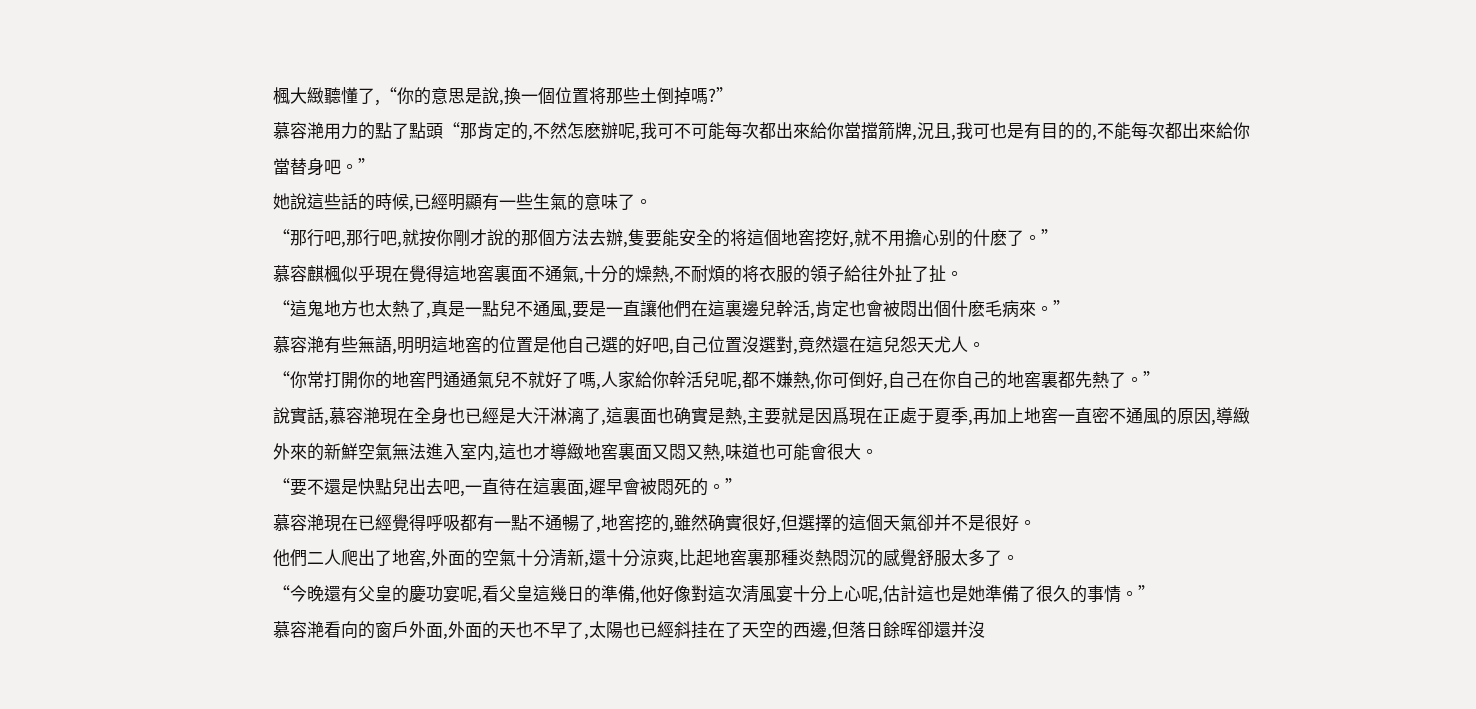楓大緻聽懂了,“你的意思是說,換一個位置将那些土倒掉嗎?”
慕容滟用力的點了點頭“那肯定的,不然怎麽辦呢,我可不可能每次都出來給你當擋箭牌,況且,我可也是有目的的,不能每次都出來給你當替身吧。”
她說這些話的時候,已經明顯有一些生氣的意味了。
“那行吧,那行吧,就按你剛才說的那個方法去辦,隻要能安全的将這個地窖挖好,就不用擔心别的什麽了。”
慕容麒楓似乎現在覺得這地窖裏面不通氣,十分的燥熱,不耐煩的将衣服的領子給往外扯了扯。
“這鬼地方也太熱了,真是一點兒不通風,要是一直讓他們在這裏邊兒幹活,肯定也會被悶出個什麽毛病來。”
慕容滟有些無語,明明這地窖的位置是他自己選的好吧,自己位置沒選對,竟然還在這兒怨天尤人。
“你常打開你的地窖門通通氣兒不就好了嗎,人家給你幹活兒呢,都不嫌熱,你可倒好,自己在你自己的地窖裏都先熱了。”
說實話,慕容滟現在全身也已經是大汗淋漓了,這裏面也确實是熱,主要就是因爲現在正處于夏季,再加上地窖一直密不通風的原因,導緻外來的新鮮空氣無法進入室内,這也才導緻地窖裏面又悶又熱,味道也可能會很大。
“要不還是快點兒出去吧,一直待在這裏面,遲早會被悶死的。”
慕容滟現在已經覺得呼吸都有一點不通暢了,地窖挖的,雖然确實很好,但選擇的這個天氣卻并不是很好。
他們二人爬出了地窖,外面的空氣十分清新,還十分涼爽,比起地窖裏那種炎熱悶沉的感覺舒服太多了。
“今晚還有父皇的慶功宴呢,看父皇這幾日的準備,他好像對這次清風宴十分上心呢,估計這也是她準備了很久的事情。”
慕容滟看向的窗戶外面,外面的天也不早了,太陽也已經斜挂在了天空的西邊,但落日餘晖卻還并沒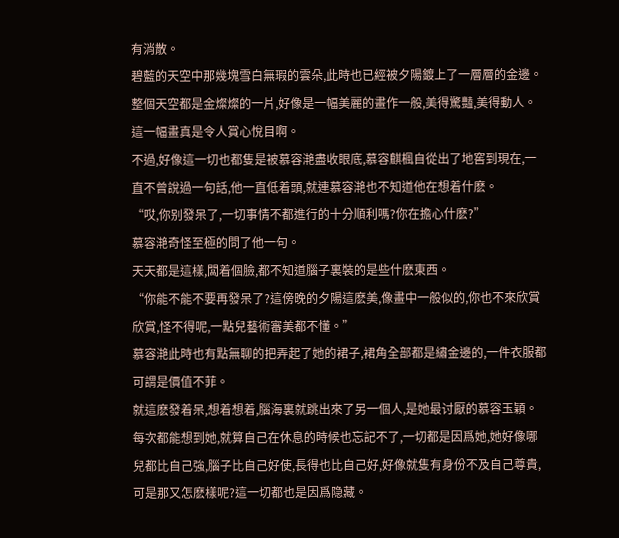有消散。
碧藍的天空中那幾塊雪白無瑕的雲朵,此時也已經被夕陽鍍上了一層層的金邊。
整個天空都是金燦燦的一片,好像是一幅美麗的畫作一般,美得驚豔,美得動人。
這一幅畫真是令人賞心悅目啊。
不過,好像這一切也都隻是被慕容滟盡收眼底,慕容麒楓自從出了地窖到現在,一直不曾說過一句話,他一直低着頭,就連慕容滟也不知道他在想着什麽。
“哎,你别發呆了,一切事情不都進行的十分順利嗎?你在擔心什麽?”
慕容滟奇怪至極的問了他一句。
天天都是這樣,闆着個臉,都不知道腦子裏裝的是些什麽東西。
“你能不能不要再發呆了?這傍晚的夕陽這麽美,像畫中一般似的,你也不來欣賞欣賞,怪不得呢,一點兒藝術審美都不懂。”
慕容滟此時也有點無聊的把弄起了她的裙子,裙角全部都是繡金邊的,一件衣服都可謂是價值不菲。
就這麽發着呆,想着想着,腦海裏就跳出來了另一個人,是她最讨厭的慕容玉穎。
每次都能想到她,就算自己在休息的時候也忘記不了,一切都是因爲她,她好像哪兒都比自己強,腦子比自己好使,長得也比自己好,好像就隻有身份不及自己尊貴,可是那又怎麽樣呢?這一切都也是因爲隐藏。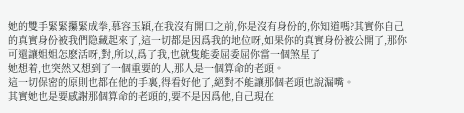她的雙手緊緊攥緊成拳,慕容玉穎,在我沒有開口之前,你是沒有身份的,你知道嗎?其實你自己的真實身份被我們隐藏起來了,這一切都是因爲我的地位呀,如果你的真實身份被公開了,那你可還讓姐姐怎麽活呀,對,所以,爲了我,也就隻能委屈委屈你當一個煞星了
她想着,也突然又想到了一個重要的人,那人是一個算命的老頭。
這一切保密的原則也都在他的手裏,得看好他了,絕對不能讓那個老頭也說漏嘴。
其實她也是要感謝那個算命的老頭的,要不是因爲他,自己現在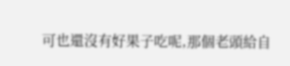可也還沒有好果子吃呢,那個老頭給自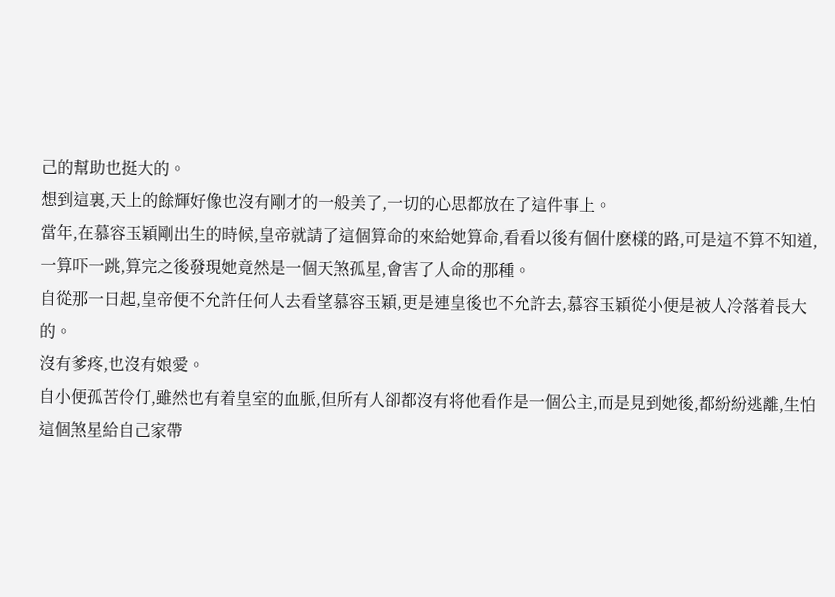己的幫助也挺大的。
想到這裏,天上的餘輝好像也沒有剛才的一般美了,一切的心思都放在了這件事上。
當年,在慕容玉穎剛出生的時候,皇帝就請了這個算命的來給她算命,看看以後有個什麽樣的路,可是這不算不知道,一算吓一跳,算完之後發現她竟然是一個天煞孤星,會害了人命的那種。
自從那一日起,皇帝便不允許任何人去看望慕容玉穎,更是連皇後也不允許去,慕容玉穎從小便是被人冷落着長大的。
沒有爹疼,也沒有娘愛。
自小便孤苦伶仃,雖然也有着皇室的血脈,但所有人卻都沒有将他看作是一個公主,而是見到她後,都紛紛逃離,生怕這個煞星給自己家帶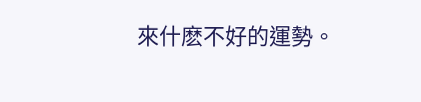來什麽不好的運勢。